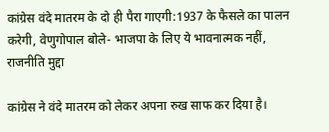कांग्रेस वंदे मातरम के दो ही पैरा गाएगी:1937 के फैसले का पालन करेगी, वेणुगोपाल बोले- भाजपा के लिए ये भावनात्मक नहीं, राजनीति मुद्दा

कांग्रेस ने वंदे मातरम को लेकर अपना रुख साफ कर दिया है।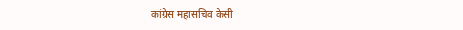कांग्रेस महासचिव केसी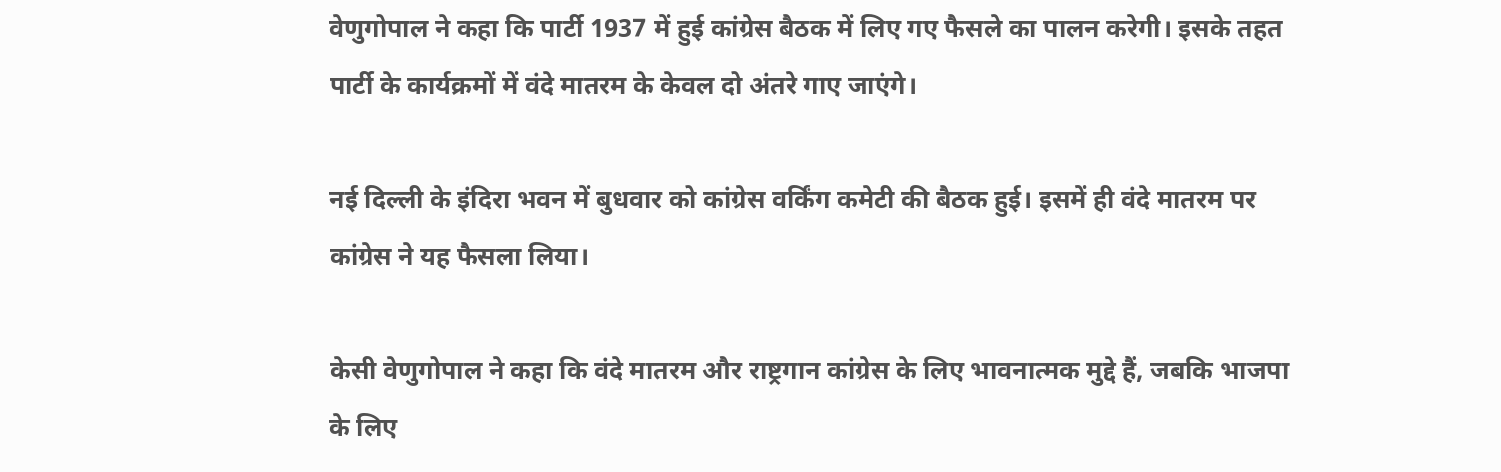वेणुगोपाल ने कहा कि पार्टी 1937 में हुई कांग्रेस बैठक में लिए गए फैसले का पालन करेगी। इसके तहत पार्टी के कार्यक्रमों में वंदे मातरम के केवल दो अंतरे गाए जाएंगे।

नई दिल्ली के इंदिरा भवन में बुधवार को कांग्रेस वर्किंग कमेटी की बैठक हुई। इसमें ही वंदे मातरम पर कांग्रेस ने यह फैसला लिया।

केसी वेणुगोपाल ने कहा कि वंदे मातरम और राष्ट्रगान कांग्रेस के लिए भावनात्मक मुद्दे हैं, जबकि भाजपा के लिए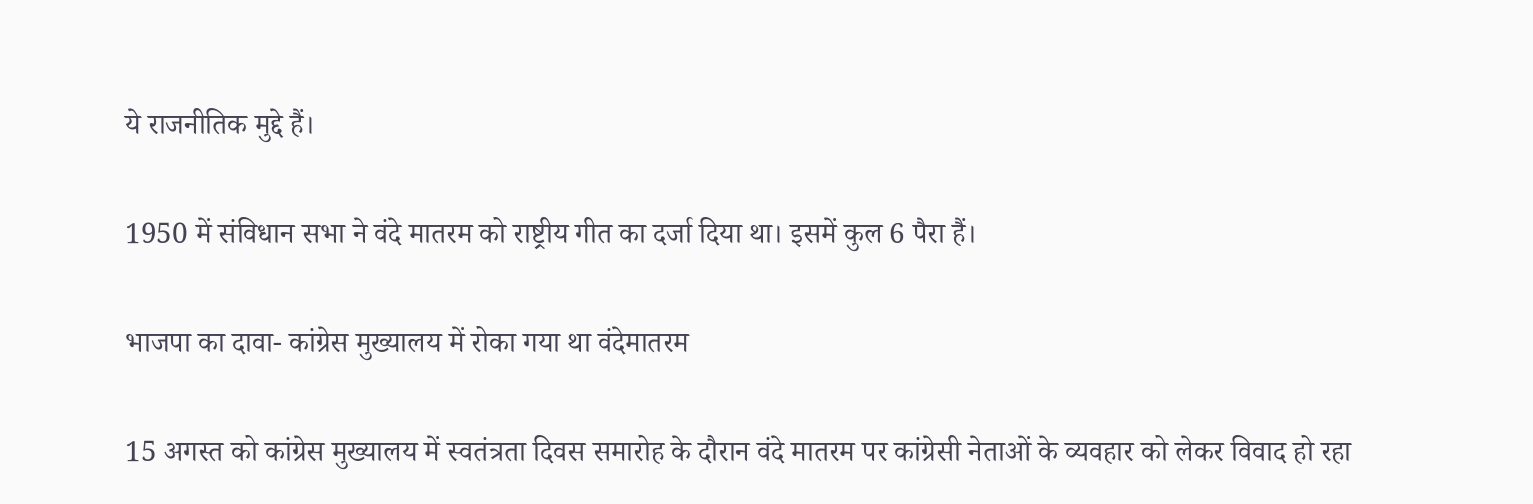ये राजनीतिक मुद्दे हैं।

1950 में संविधान सभा ने वंदे मातरम को राष्ट्रीय गीत का दर्जा दिया था। इसमें कुल 6 पैरा हैं।

भाजपा का दावा- कांग्रेस मुख्यालय में रोका गया था वंदेमातरम

15 अगस्त को कांग्रेस मुख्यालय में स्वतंत्रता दिवस समारोह के दौरान वंदे मातरम पर कांग्रेसी नेताओं के व्यवहार को लेकर विवाद हो रहा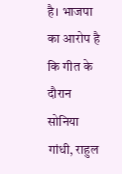है। भाजपा का आरोप है कि गीत के दौरान सोनिया गांधी, राहुल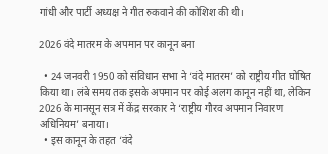गांधी और पार्टी अध्यक्ष ने गीत रुकवाने की कोशिश की थी।

2026 वंदे मातरम के अपमान पर कानून बना

  • 24 जनवरी 1950 को संविधान सभा ने ‘वंदे मातरम’ को राष्ट्रीय गीत घोषित किया था। लंबे समय तक इसके अपमान पर कोई अलग कानून नहीं था, लेकिन 2026 के मानसून सत्र में केंद्र सरकार ने ‘राष्ट्रीय गौरव अपमान निवारण अधिनियम’ बनाया।
  • इस कानून के तहत ‘वंदे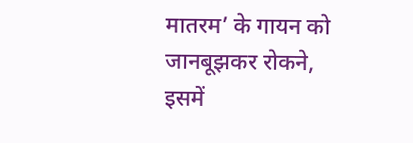मातरम’ के गायन को जानबूझकर रोकने, इसमें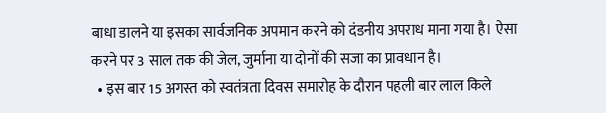बाधा डालने या इसका सार्वजनिक अपमान करने को दंडनीय अपराध माना गया है। ऐसा करने पर 3 साल तक की जेल, जुर्माना या दोनों की सजा का प्रावधान है।
  • इस बार 15 अगस्त को स्वतंत्रता दिवस समारोह के दौरान पहली बार लाल किले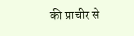की प्राचीर से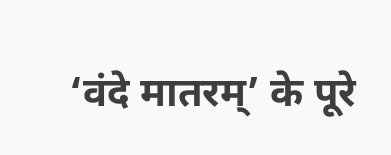‘वंदे मातरम्’ के पूरे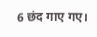6 छंद गाए गए।